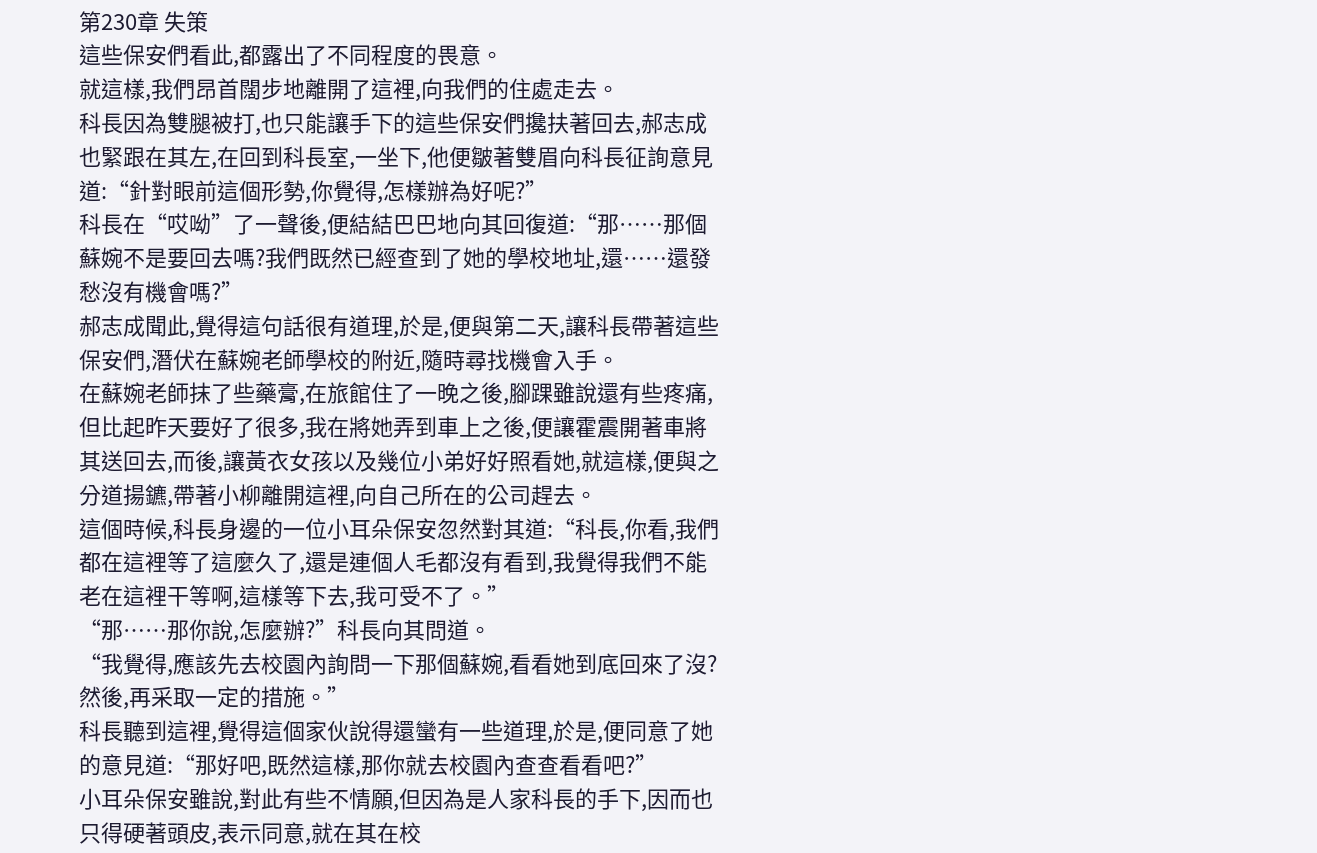第230章 失策
這些保安們看此,都露出了不同程度的畏意。
就這樣,我們昂首闊步地離開了這裡,向我們的住處走去。
科長因為雙腿被打,也只能讓手下的這些保安們攙扶著回去,郝志成也緊跟在其左,在回到科長室,一坐下,他便皺著雙眉向科長征詢意見道:“針對眼前這個形勢,你覺得,怎樣辦為好呢?”
科長在“哎呦”了一聲後,便結結巴巴地向其回復道:“那……那個蘇婉不是要回去嗎?我們既然已經查到了她的學校地址,還……還發愁沒有機會嗎?”
郝志成聞此,覺得這句話很有道理,於是,便與第二天,讓科長帶著這些保安們,潛伏在蘇婉老師學校的附近,隨時尋找機會入手。
在蘇婉老師抹了些藥膏,在旅館住了一晚之後,腳踝雖說還有些疼痛,但比起昨天要好了很多,我在將她弄到車上之後,便讓霍震開著車將其送回去,而後,讓黃衣女孩以及幾位小弟好好照看她,就這樣,便與之分道揚鑣,帶著小柳離開這裡,向自己所在的公司趕去。
這個時候,科長身邊的一位小耳朵保安忽然對其道:“科長,你看,我們都在這裡等了這麼久了,還是連個人毛都沒有看到,我覺得我們不能老在這裡干等啊,這樣等下去,我可受不了。”
“那……那你說,怎麼辦?”科長向其問道。
“我覺得,應該先去校園內詢問一下那個蘇婉,看看她到底回來了沒?然後,再采取一定的措施。”
科長聽到這裡,覺得這個家伙說得還蠻有一些道理,於是,便同意了她的意見道:“那好吧,既然這樣,那你就去校園內查查看看吧?”
小耳朵保安雖說,對此有些不情願,但因為是人家科長的手下,因而也只得硬著頭皮,表示同意,就在其在校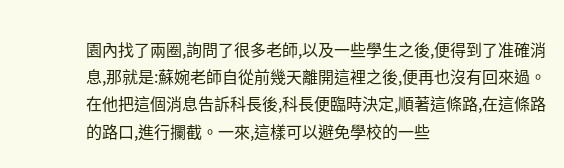園內找了兩圈,詢問了很多老師,以及一些學生之後,便得到了准確消息,那就是:蘇婉老師自從前幾天離開這裡之後,便再也沒有回來過。
在他把這個消息告訴科長後,科長便臨時決定,順著這條路,在這條路的路口,進行攔截。一來,這樣可以避免學校的一些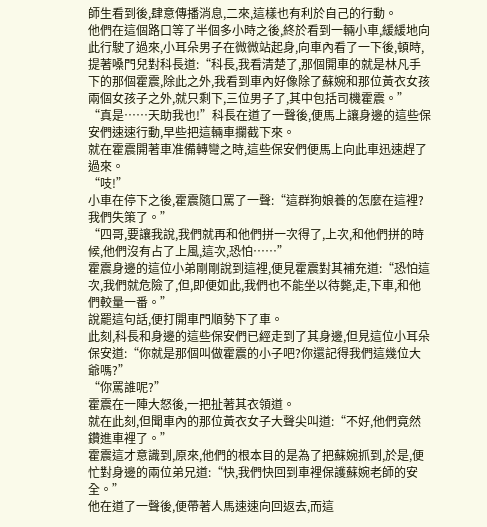師生看到後,肆意傳播消息,二來,這樣也有利於自己的行動。
他們在這個路口等了半個多小時之後,終於看到一輛小車,緩緩地向此行駛了過來,小耳朵男子在微微站起身,向車內看了一下後,頓時,提著嗓門兒對科長道:“科長,我看清楚了,那個開車的就是林凡手下的那個霍震,除此之外,我看到車內好像除了蘇婉和那位黃衣女孩兩個女孩子之外,就只剩下,三位男子了,其中包括司機霍震。”
“真是……天助我也!”科長在道了一聲後,便馬上讓身邊的這些保安們速速行動,早些把這輛車攔截下來。
就在霍震開著車准備轉彎之時,這些保安們便馬上向此車迅速趕了過來。
“吱!”
小車在停下之後,霍震隨口罵了一聲:“這群狗娘養的怎麼在這裡?我們失策了。”
“四哥,要讓我說,我們就再和他們拼一次得了,上次,和他們拼的時候,他們沒有占了上風,這次,恐怕……”
霍震身邊的這位小弟剛剛說到這裡,便見霍震對其補充道:“恐怕這次,我們就危險了,但,即便如此,我們也不能坐以待斃,走,下車,和他們較量一番。”
說罷這句話,便打開車門順勢下了車。
此刻,科長和身邊的這些保安們已經走到了其身邊,但見這位小耳朵保安道:“你就是那個叫做霍震的小子吧?你還記得我們這幾位大爺嗎?”
“你罵誰呢?”
霍震在一陣大怒後,一把扯著其衣領道。
就在此刻,但聞車內的那位黃衣女子大聲尖叫道:“不好,他們竟然鑽進車裡了。”
霍震這才意識到,原來,他們的根本目的是為了把蘇婉抓到,於是,便忙對身邊的兩位弟兄道:“快,我們快回到車裡保護蘇婉老師的安全。”
他在道了一聲後,便帶著人馬速速向回返去,而這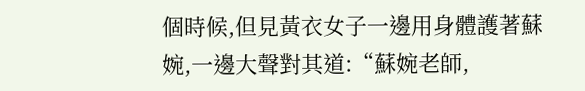個時候,但見黃衣女子一邊用身體護著蘇婉,一邊大聲對其道:“蘇婉老師,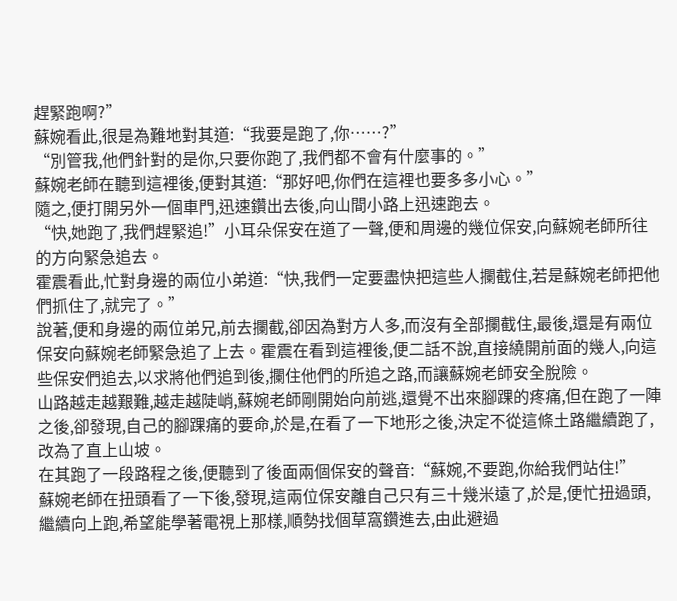趕緊跑啊?”
蘇婉看此,很是為難地對其道:“我要是跑了,你……?”
“別管我,他們針對的是你,只要你跑了,我們都不會有什麼事的。”
蘇婉老師在聽到這裡後,便對其道:“那好吧,你們在這裡也要多多小心。”
隨之,便打開另外一個車門,迅速鑽出去後,向山間小路上迅速跑去。
“快,她跑了,我們趕緊追!”小耳朵保安在道了一聲,便和周邊的幾位保安,向蘇婉老師所往的方向緊急追去。
霍震看此,忙對身邊的兩位小弟道:“快,我們一定要盡快把這些人攔截住,若是蘇婉老師把他們抓住了,就完了。”
說著,便和身邊的兩位弟兄,前去攔截,卻因為對方人多,而沒有全部攔截住,最後,還是有兩位保安向蘇婉老師緊急追了上去。霍震在看到這裡後,便二話不說,直接繞開前面的幾人,向這些保安們追去,以求將他們追到後,攔住他們的所追之路,而讓蘇婉老師安全脫險。
山路越走越艱難,越走越陡峭,蘇婉老師剛開始向前逃,還覺不出來腳踝的疼痛,但在跑了一陣之後,卻發現,自己的腳踝痛的要命,於是,在看了一下地形之後,決定不從這條土路繼續跑了,改為了直上山坡。
在其跑了一段路程之後,便聽到了後面兩個保安的聲音:“蘇婉,不要跑,你給我們站住!”
蘇婉老師在扭頭看了一下後,發現,這兩位保安離自己只有三十幾米遠了,於是,便忙扭過頭,繼續向上跑,希望能學著電視上那樣,順勢找個草窩鑽進去,由此避過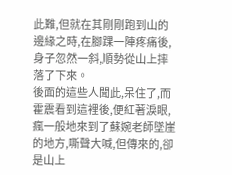此難,但就在其剛剛跑到山的邊緣之時,在腳踝一陣疼痛後,身子忽然一斜,順勢從山上摔落了下來。
後面的這些人聞此,呆住了,而霍震看到這裡後,便紅著淚眼,瘋一般地來到了蘇婉老師墜崖的地方,嘶聲大喊,但傳來的,卻是山上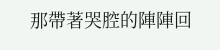那帶著哭腔的陣陣回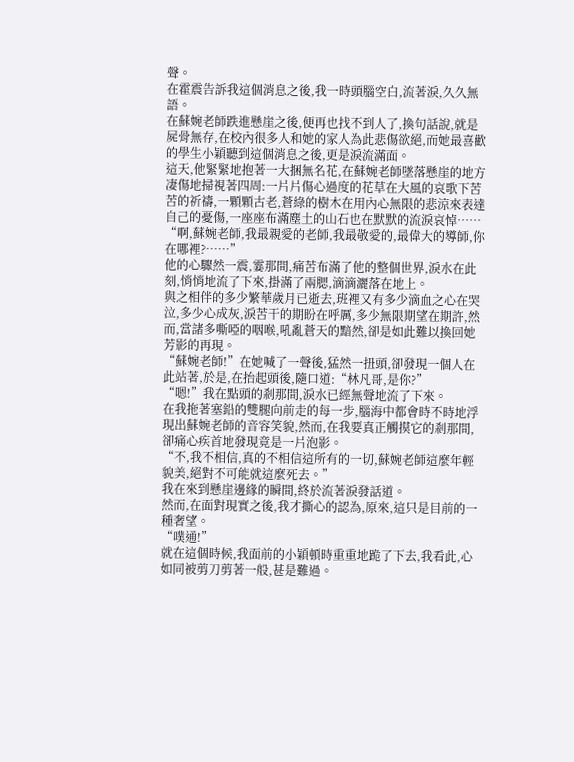聲。
在霍震告訴我這個消息之後,我一時頭腦空白,流著淚,久久無語。
在蘇婉老師跌進懸崖之後,便再也找不到人了,換句話說,就是屍骨無存,在校內很多人和她的家人為此悲傷欲絕,而她最喜歡的學生小穎聽到這個消息之後,更是淚流滿面。
這天,他緊緊地抱著一大捆無名花,在蘇婉老師墜落懸崖的地方凄傷地掃視著四周:一片片傷心過度的花草在大風的哀歌下苦苦的祈禱,一顆顆古老,蒼綠的樹木在用內心無限的悲涼來表達自己的憂傷,一座座布滿塵土的山石也在默默的流淚哀悼……
“啊,蘇婉老師,我最親愛的老師,我最敬愛的,最偉大的導師,你在哪裡?……”
他的心驟然一震,霎那間,痛苦布滿了他的整個世界,淚水在此刻,悄悄地流了下來,掛滿了兩腮,滴滴灑落在地上。
與之相伴的多少繁華歲月已逝去,班裡又有多少滴血之心在哭泣,多少心成灰,淚苦干的期盼在呼厲,多少無限期望在期許,然而,當諸多嘶啞的咽喉,吼亂蒼天的黯然,卻是如此難以換回她芳影的再現。
“蘇婉老師!”在她喊了一聲後,猛然一扭頭,卻發現一個人在此站著,於是,在抬起頭後,隨口道:“林凡哥,是你?”
“嗯!”我在點頭的剎那間,淚水已經無聲地流了下來。
在我拖著塞鉛的雙腿向前走的每一步,腦海中都會時不時地浮現出蘇婉老師的音容笑貌,然而,在我要真正觸摸它的剎那間,卻痛心疾首地發現竟是一片泡影。
“不,我不相信,真的不相信這所有的一切,蘇婉老師這麼年輕貌美,絕對不可能就這麼死去。”
我在來到懸崖邊緣的瞬間,終於流著淚發話道。
然而,在面對現實之後,我才撕心的認為,原來,這只是目前的一種奢望。
“噗通!”
就在這個時候,我面前的小穎頓時重重地跪了下去,我看此,心如同被剪刀剪著一般,甚是難過。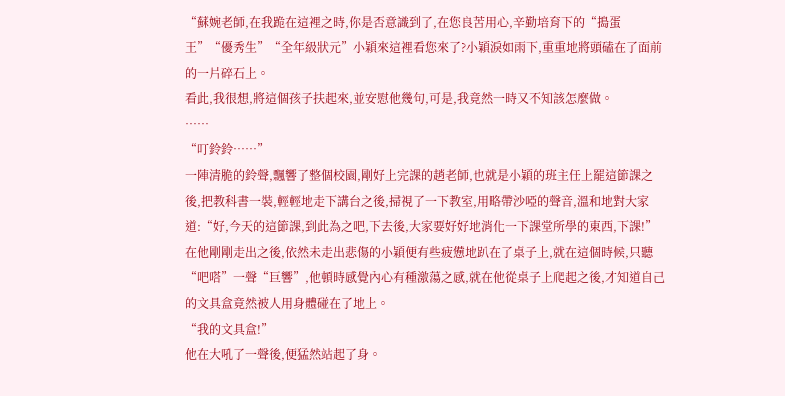“蘇婉老師,在我跪在這裡之時,你是否意識到了,在您良苦用心,辛勤培育下的“搗蛋王”“優秀生”“全年級狀元”小穎來這裡看您來了?小穎淚如雨下,重重地將頭磕在了面前的一片碎石上。
看此,我很想,將這個孩子扶起來,並安慰他幾句,可是,我竟然一時又不知該怎麼做。
……
“叮鈴鈴……”
一陣清脆的鈴聲,飄響了整個校園,剛好上完課的趙老師,也就是小穎的班主任上罷這節課之後,把教科書一裝,輕輕地走下講台之後,掃視了一下教室,用略帶沙啞的聲音,溫和地對大家道:“好,今天的這節課,到此為之吧,下去後,大家要好好地消化一下課堂所學的東西,下課!”
在他剛剛走出之後,依然未走出悲傷的小穎便有些疲憊地趴在了桌子上,就在這個時候,只聽“吧嗒”一聲“巨響”,他頓時感覺內心有種激蕩之感,就在他從桌子上爬起之後,才知道自己的文具盒竟然被人用身體碰在了地上。
“我的文具盒!”
他在大吼了一聲後,便猛然站起了身。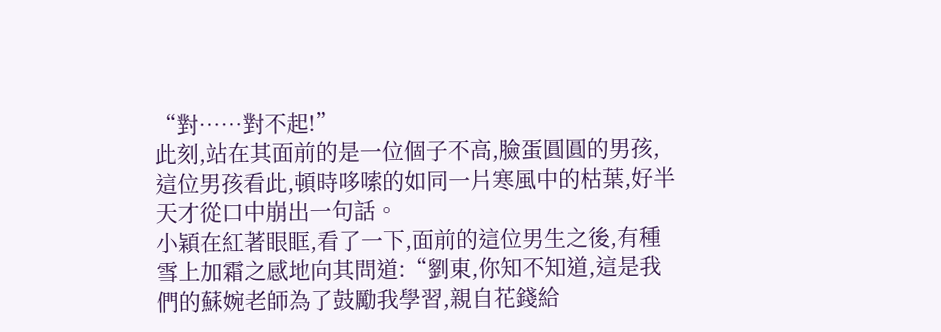“對……對不起!”
此刻,站在其面前的是一位個子不高,臉蛋圓圓的男孩,這位男孩看此,頓時哆嗦的如同一片寒風中的枯葉,好半天才從口中崩出一句話。
小穎在紅著眼眶,看了一下,面前的這位男生之後,有種雪上加霜之感地向其問道:“劉東,你知不知道,這是我們的蘇婉老師為了鼓勵我學習,親自花錢給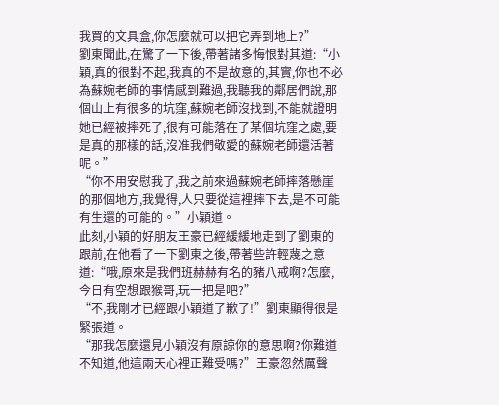我買的文具盒,你怎麼就可以把它弄到地上?”
劉東聞此,在驚了一下後,帶著諸多悔恨對其道:“小穎,真的很對不起,我真的不是故意的,其實,你也不必為蘇婉老師的事情感到難過,我聽我的鄰居們說,那個山上有很多的坑窪,蘇婉老師沒找到,不能就證明她已經被摔死了,很有可能落在了某個坑窪之處,要是真的那樣的話,沒准我們敬愛的蘇婉老師還活著呢。”
“你不用安慰我了,我之前來過蘇婉老師摔落懸崖的那個地方,我覺得,人只要從這裡摔下去,是不可能有生還的可能的。”小穎道。
此刻,小穎的好朋友王豪已經緩緩地走到了劉東的跟前,在他看了一下劉東之後,帶著些許輕蔑之意道:“哦,原來是我們班赫赫有名的豬八戒啊?怎麼,今日有空想跟猴哥,玩一把是吧?”
“不,我剛才已經跟小穎道了歉了!”劉東顯得很是緊張道。
“那我怎麼還見小穎沒有原諒你的意思啊?你難道不知道,他這兩天心裡正難受嗎?”王豪忽然厲聲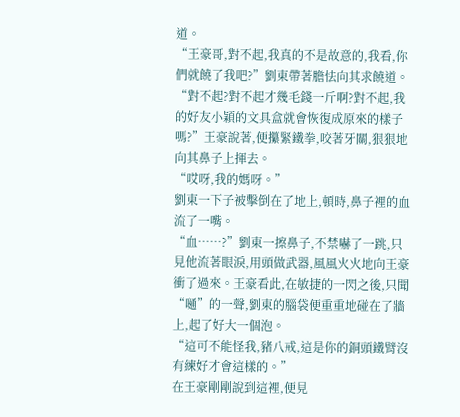道。
“王豪哥,對不起,我真的不是故意的,我看,你們就饒了我吧?”劉東帶著膽怯向其求饒道。
“對不起?對不起才幾毛錢一斤啊?對不起,我的好友小穎的文具盒就會恢復成原來的樣子嗎?”王豪說著,便攥緊鐵拳,咬著牙關,狠狠地向其鼻子上揮去。
“哎呀,我的媽呀。”
劉東一下子被擊倒在了地上,頓時,鼻子裡的血流了一嘴。
“血……?”劉東一擦鼻子,不禁嚇了一跳,只見他流著眼淚,用頭做武器,風風火火地向王豪衝了過來。王豪看此,在敏捷的一閃之後,只聞“嗵”的一聲,劉東的腦袋便重重地碰在了牆上,起了好大一個泡。
“這可不能怪我,豬八戒,這是你的銅頭鐵臂沒有練好才會這樣的。”
在王豪剛剛說到這裡,便見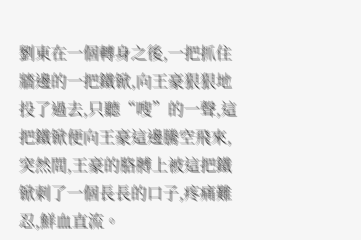劉東在一個轉身之後,一把抓住牆邊的一把鐵锨,向王豪狠狠地投了過去,只聽“嗖”的一聲,這把鐵锨便向王豪這邊騰空飛來,突然間,王豪的胳膊上被這把鐵锨刺了一個長長的口子,疼痛難忍,鮮血直流。